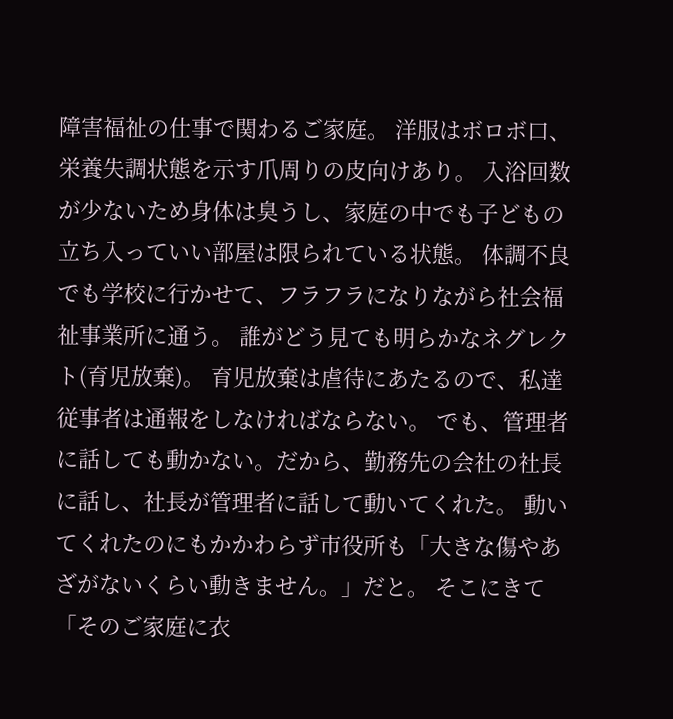障害福祉の仕事で関わるご家庭。 洋服はボロボ口、栄養失調状態を示す爪周りの皮向けあり。 入浴回数が少ないため身体は臭うし、家庭の中でも子どもの立ち入っていい部屋は限られている状態。 体調不良でも学校に行かせて、フラフラになりながら社会福祉事業所に通う。 誰がどう見ても明らかなネグレクト(育児放棄)。 育児放棄は虐待にあたるので、私達従事者は通報をしなければならない。 でも、管理者に話しても動かない。だから、勤務先の会社の社長に話し、社長が管理者に話して動いてくれた。 動いてくれたのにもかかわらず市役所も「大きな傷やあざがないくらい動きません。」だと。 そこにきて「そのご家庭に衣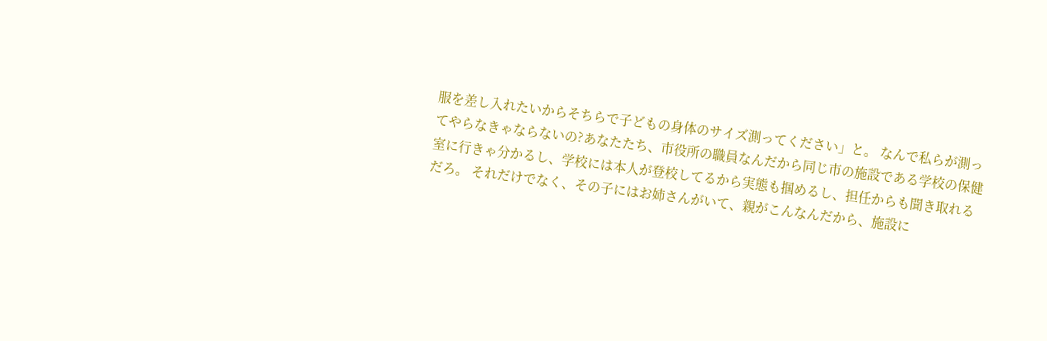服を差し入れたいからそちらで子どもの身体のサイズ測ってください」と。 なんで私らが測ってやらなきゃならないの?あなたたち、市役所の職員なんだから同じ市の施設である学校の保健室に行きゃ分かるし、学校には本人が登校してるから実態も掴めるし、担任からも聞き取れるだろ。 それだけでなく、その子にはお姉さんがいて、親がこんなんだから、施設に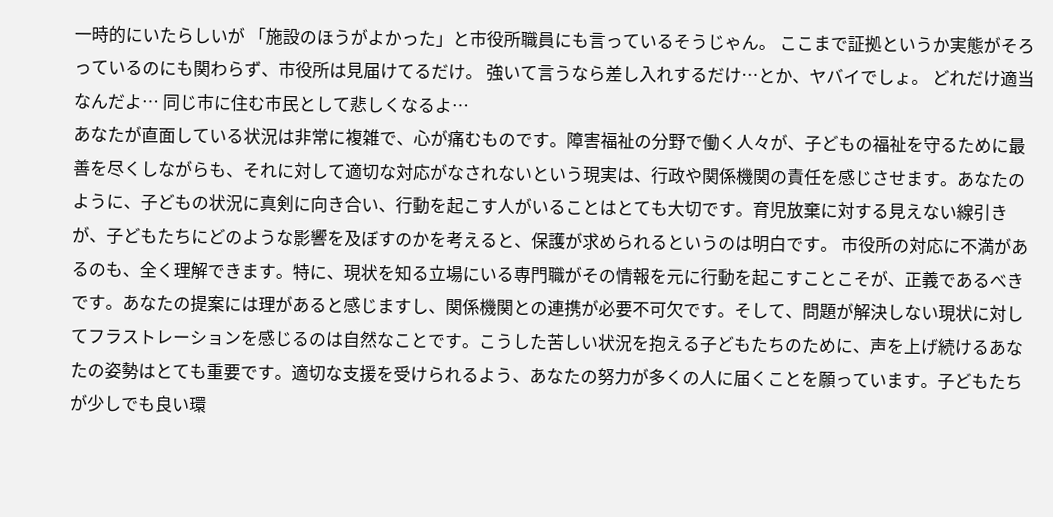一時的にいたらしいが 「施設のほうがよかった」と市役所職員にも言っているそうじゃん。 ここまで証拠というか実態がそろっているのにも関わらず、市役所は見届けてるだけ。 強いて言うなら差し入れするだけ…とか、ヤバイでしょ。 どれだけ適当なんだよ… 同じ市に住む市民として悲しくなるよ…
あなたが直面している状況は非常に複雑で、心が痛むものです。障害福祉の分野で働く人々が、子どもの福祉を守るために最善を尽くしながらも、それに対して適切な対応がなされないという現実は、行政や関係機関の責任を感じさせます。あなたのように、子どもの状況に真剣に向き合い、行動を起こす人がいることはとても大切です。育児放棄に対する見えない線引きが、子どもたちにどのような影響を及ぼすのかを考えると、保護が求められるというのは明白です。 市役所の対応に不満があるのも、全く理解できます。特に、現状を知る立場にいる専門職がその情報を元に行動を起こすことこそが、正義であるべきです。あなたの提案には理があると感じますし、関係機関との連携が必要不可欠です。そして、問題が解決しない現状に対してフラストレーションを感じるのは自然なことです。こうした苦しい状況を抱える子どもたちのために、声を上げ続けるあなたの姿勢はとても重要です。適切な支援を受けられるよう、あなたの努力が多くの人に届くことを願っています。子どもたちが少しでも良い環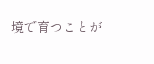境で育つことが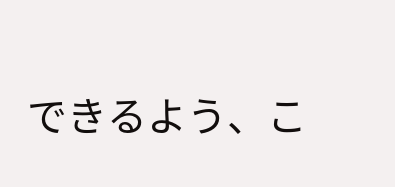できるよう、こ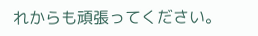れからも頑張ってください。